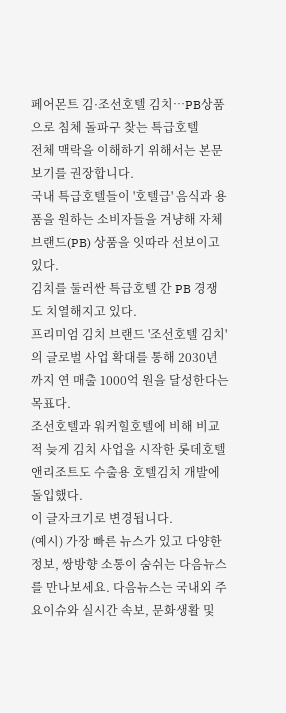페어몬트 김·조선호텔 김치…PB상품으로 침체 돌파구 찾는 특급호텔
전체 맥락을 이해하기 위해서는 본문 보기를 권장합니다.
국내 특급호텔들이 '호텔급' 음식과 용품을 원하는 소비자들을 겨냥해 자체 브랜드(PB) 상품을 잇따라 선보이고 있다.
김치를 둘러싼 특급호텔 간 PB 경쟁도 치열해지고 있다.
프리미엄 김치 브랜드 '조선호텔 김치'의 글로벌 사업 확대를 통해 2030년까지 연 매출 1000억 원을 달성한다는 목표다.
조선호텔과 워커힐호텔에 비해 비교적 늦게 김치 사업을 시작한 롯데호텔앤리조트도 수출용 호텔김치 개발에 돌입했다.
이 글자크기로 변경됩니다.
(예시) 가장 빠른 뉴스가 있고 다양한 정보, 쌍방향 소통이 숨쉬는 다음뉴스를 만나보세요. 다음뉴스는 국내외 주요이슈와 실시간 속보, 문화생활 및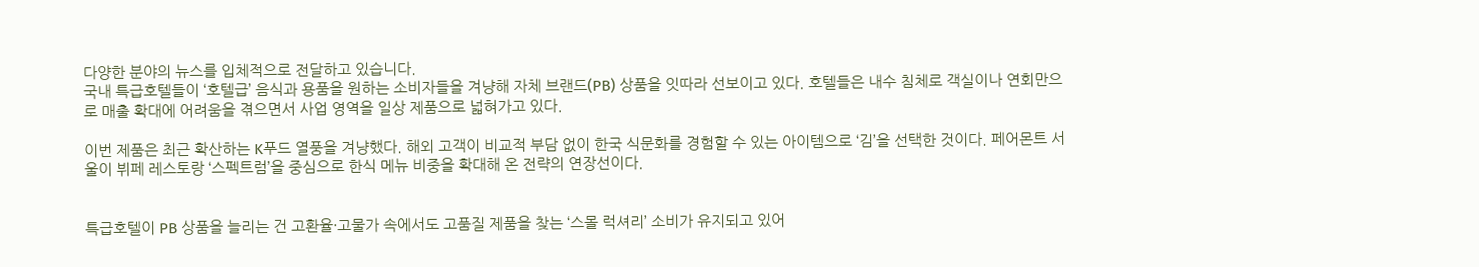다양한 분야의 뉴스를 입체적으로 전달하고 있습니다.
국내 특급호텔들이 ‘호텔급’ 음식과 용품을 원하는 소비자들을 겨냥해 자체 브랜드(PB) 상품을 잇따라 선보이고 있다. 호텔들은 내수 침체로 객실이나 연회만으로 매출 확대에 어려움을 겪으면서 사업 영역을 일상 제품으로 넓혀가고 있다.

이번 제품은 최근 확산하는 K푸드 열풍을 겨냥했다. 해외 고객이 비교적 부담 없이 한국 식문화를 경험할 수 있는 아이템으로 ‘김’을 선택한 것이다. 페어몬트 서울이 뷔페 레스토랑 ‘스펙트럼’을 중심으로 한식 메뉴 비중을 확대해 온 전략의 연장선이다.


특급호텔이 PB 상품을 늘리는 건 고환율·고물가 속에서도 고품질 제품을 찾는 ‘스몰 럭셔리’ 소비가 유지되고 있어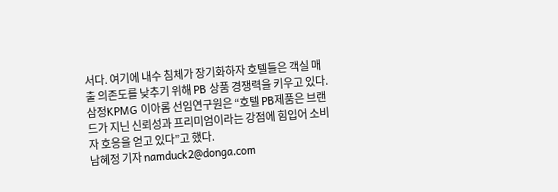서다. 여기에 내수 침체가 장기화하자 호텔들은 객실 매출 의존도를 낮추기 위해 PB 상품 경쟁력을 키우고 있다. 삼정KPMG 이아롬 선임연구원은 “호텔 PB제품은 브랜드가 지닌 신뢰성과 프리미엄이라는 강점에 힘입어 소비자 호응을 얻고 있다”고 했다.
남혜정 기자 namduck2@donga.com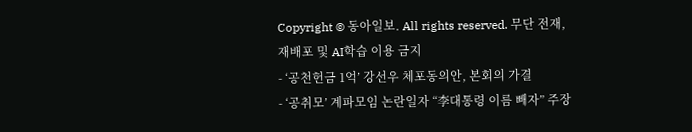Copyright © 동아일보. All rights reserved. 무단 전재, 재배포 및 AI학습 이용 금지
- ‘공천헌금 1억’ 강선우 체포동의안, 본회의 가결
- ‘공취모’ 계파모임 논란일자 “李대통령 이름 빼자” 주장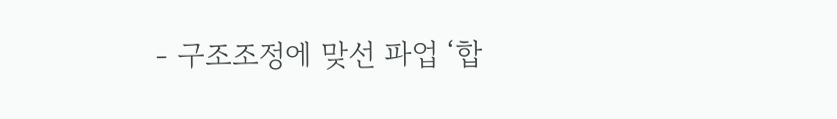- 구조조정에 맞선 파업 ‘합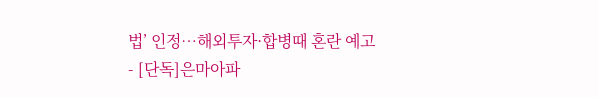법’ 인정…해외투자·합병때 혼란 예고
- [단독]은마아파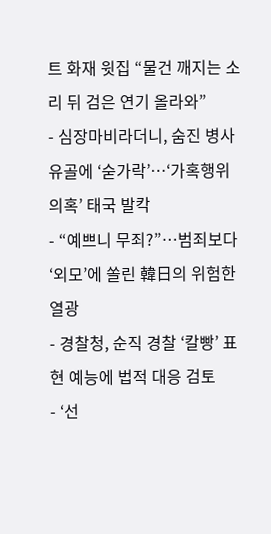트 화재 윗집 “물건 깨지는 소리 뒤 검은 연기 올라와”
- 심장마비라더니, 숨진 병사 유골에 ‘숟가락’…‘가혹행위 의혹’ 태국 발칵
- “예쁘니 무죄?”…범죄보다 ‘외모’에 쏠린 韓日의 위험한 열광
- 경찰청, 순직 경찰 ‘칼빵’ 표현 예능에 법적 대응 검토
- ‘선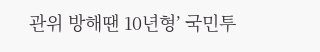관위 방해땐 10년형’ 국민투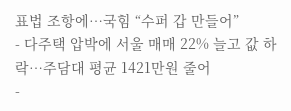표법 조항에…국힘 “수퍼 갑 만들어”
- 다주택 압박에 서울 매매 22% 늘고 값 하락…주담대 평균 1421만원 줄어
-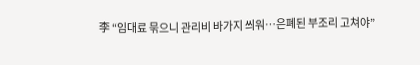李 “임대료 묶으니 관리비 바가지 씌워…은폐된 부조리 고쳐야”